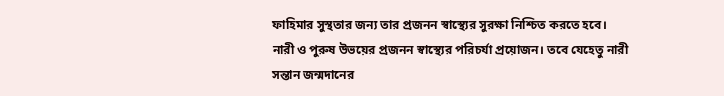ফাহিমার সুস্থতার জন্য তার প্রজনন স্বাস্থ্যের সুরক্ষা নিশ্চিত করতে হবে।
নারী ও পুরুষ উভয়ের প্রজনন স্বাস্থ্যের পরিচর্যা প্রয়োজন। তবে যেহেতু নারী সন্তান জন্মদানের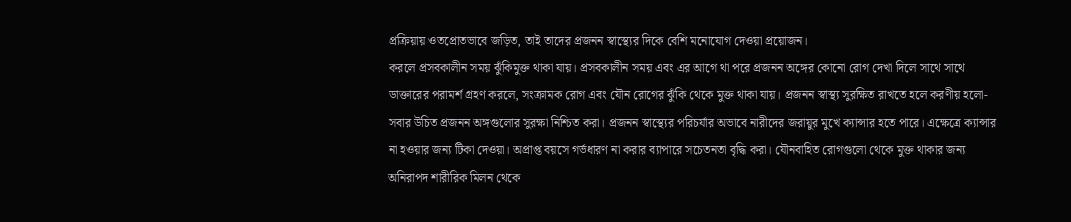প্রক্রিয়ায় ওতপ্রোতভাবে জড়িত, তাই তাদের প্রজনন স্বাস্থ্যের দিকে বেশি মনোযোগ দেওয়া প্রয়োজন।
করলে প্রসবকালীন সময় ঝুঁকিমুক্ত থাকা যায়। প্রসবকালীন সময় এবং এর আগে থা পরে প্রজনন অঙ্গের কোনো রোগ দেখা দিলে সাথে সাথে ডাক্তারের পরামর্শ গ্রহণ করলে, সংক্রামক রোগ এবং যৌন রোগের ঝুঁকি থেকে মুক্ত থাকা যায়। প্রজনন স্বাস্থ্য সুরক্ষিত রাখতে হলে করণীয় হলো-
সবার উচিত প্রজনন অঙ্গগুলোর সুরক্ষা নিশ্চিত করা। প্রজনন স্বাস্থ্যের পরিচর্যার অভাবে নারীদের জরায়ুর মুখে ক্যান্সার হতে পারে। এক্ষেত্রে ক্যান্সার না হওয়ার জন্য টিকা দেওয়া। অপ্রাপ্ত বয়সে গর্ভধারণ না করার ব্যাপারে সচেতনতা বৃদ্ধি করা। যৌনবাহিত রোগগুলো থেকে মুক্ত থাকার জন্য অনিরাপদ শারীরিক মিলন থেকে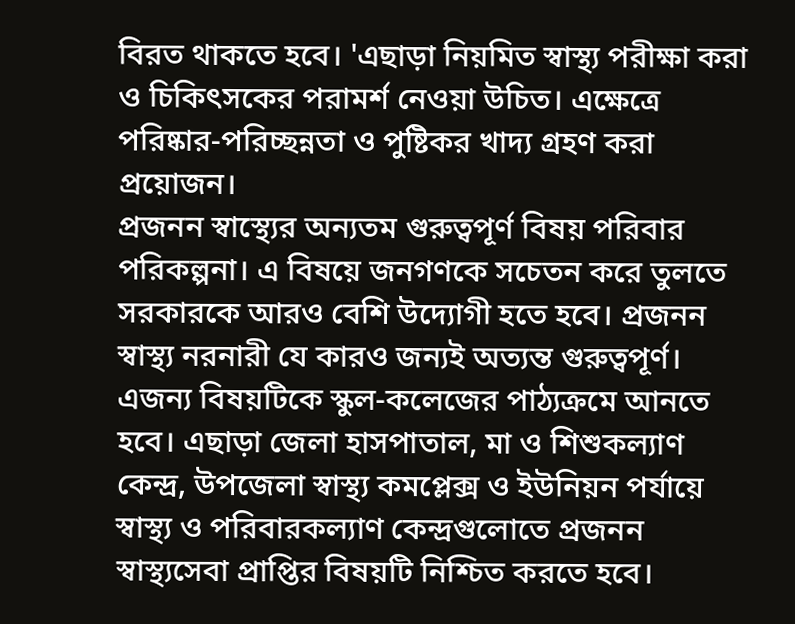বিরত থাকতে হবে। 'এছাড়া নিয়মিত স্বাস্থ্য পরীক্ষা করা ও চিকিৎসকের পরামর্শ নেওয়া উচিত। এক্ষেত্রে পরিষ্কার-পরিচ্ছন্নতা ও পুষ্টিকর খাদ্য গ্রহণ করা প্রয়োজন।
প্রজনন স্বাস্থ্যের অন্যতম গুরুত্বপূর্ণ বিষয় পরিবার পরিকল্পনা। এ বিষয়ে জনগণকে সচেতন করে তুলতে সরকারকে আরও বেশি উদ্যোগী হতে হবে। প্রজনন স্বাস্থ্য নরনারী যে কারও জন্যই অত্যন্ত গুরুত্বপূর্ণ। এজন্য বিষয়টিকে স্কুল-কলেজের পাঠ্যক্রমে আনতে হবে। এছাড়া জেলা হাসপাতাল, মা ও শিশুকল্যাণ কেন্দ্র, উপজেলা স্বাস্থ্য কমপ্লেক্স ও ইউনিয়ন পর্যায়ে স্বাস্থ্য ও পরিবারকল্যাণ কেন্দ্রগুলোতে প্রজনন স্বাস্থ্যসেবা প্রাপ্তির বিষয়টি নিশ্চিত করতে হবে।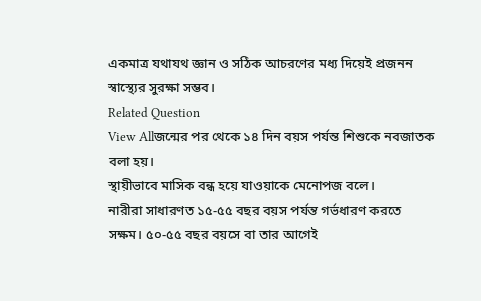একমাত্র যথাযথ জ্ঞান ও সঠিক আচরণের মধ্য দিয়েই প্রজনন স্বাস্থ্যের সুরক্ষা সম্ভব।
Related Question
View Allজন্মের পর থেকে ১৪ দিন বয়স পর্যন্ত শিশুকে নবজাতক বলা হয়।
স্থায়ীভাবে মাসিক বন্ধ হয়ে যাওয়াকে মেনোপজ বলে।
নারীরা সাধারণত ১৫-৫৫ বছর বয়স পর্যন্ত গর্ভধারণ করতে সক্ষম। ৫০-৫৫ বছর বয়সে বা তার আগেই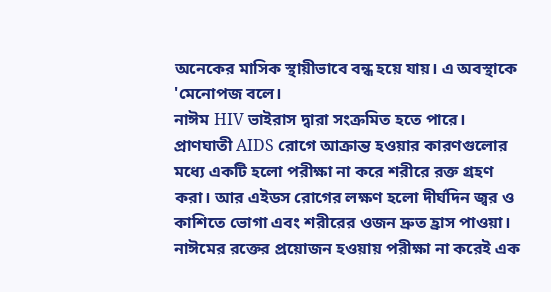অনেকের মাসিক স্থায়ীভাবে বন্ধ হয়ে যায়। এ অবস্থাকে 'মেনোপজ বলে।
নাঈম HIV ভাইরাস দ্বারা সংক্রমিত হতে পারে। প্রাণঘাতী AIDS রোগে আক্রান্ত হওয়ার কারণগুলোর মধ্যে একটি হলো পরীক্ষা না করে শরীরে রক্ত গ্রহণ করা। আর এইডস রোগের লক্ষণ হলো দীর্ঘদিন জ্বর ও কাশিতে ভোগা এবং শরীরের ওজন দ্রুত হ্রাস পাওয়া।
নাঈমের রক্তের প্রয়োজন হওয়ায় পরীক্ষা না করেই এক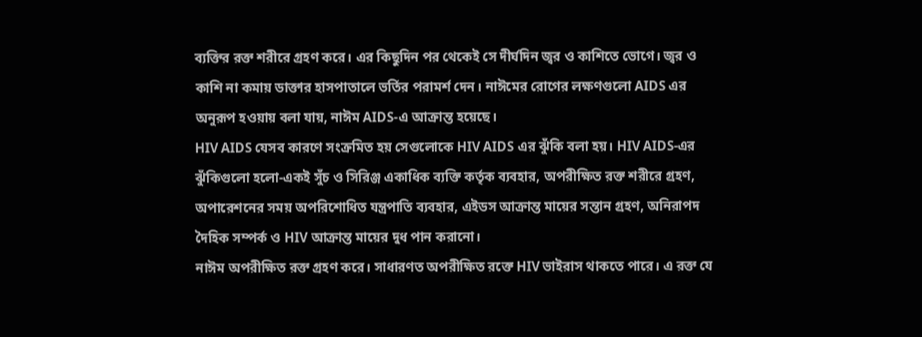ব্যক্তির রক্ত শরীরে গ্রহণ করে। এর কিছুদিন পর থেকেই সে দীর্ঘদিন জ্বর ও কাশিতে ভোগে। জ্বর ও কাশি না কমায় ডাক্তার হাসপাতালে ভর্তির পরামর্শ দেন। নাঈমের রোগের লক্ষণগুলো AIDS এর অনুরূপ হওয়ায় বলা যায়, নাঈম AIDS-এ আক্রান্ত হয়েছে।
HIV AIDS যেসব কারণে সংক্রমিত হয় সেগুলোকে HIV AIDS এর ঝুঁকি বলা হয়। HIV AIDS-এর ঝুঁকিগুলো হলো-একই সুঁচ ও সিরিঞ্জ একাধিক ব্যক্তি কর্তৃক ব্যবহার, অপরীক্ষিত রক্ত শরীরে গ্রহণ, অপারেশনের সময় অপরিশোধিত যন্ত্রপাতি ব্যবহার, এইডস আক্রান্ত মায়ের সন্তান গ্রহণ, অনিরাপদ দৈহিক সম্পর্ক ও HIV আক্রান্ত মায়ের দুধ পান করানো।
নাঈম অপরীক্ষিত রক্ত গ্রহণ করে। সাধারণত অপরীক্ষিত রক্তে HIV ভাইরাস থাকতে পারে। এ রক্ত যে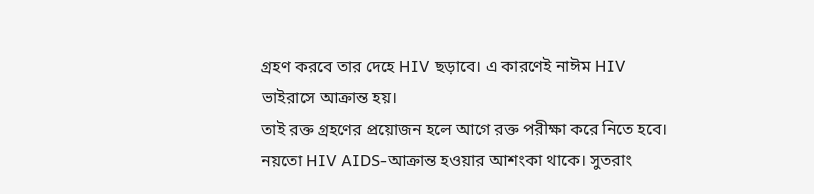গ্রহণ করবে তার দেহে HIV ছড়াবে। এ কারণেই নাঈম HIV ভাইরাসে আক্রান্ত হয়।
তাই রক্ত গ্রহণের প্রয়োজন হলে আগে রক্ত পরীক্ষা করে নিতে হবে। নয়তো HIV AIDS-আক্রান্ত হওয়ার আশংকা থাকে। সুতরাং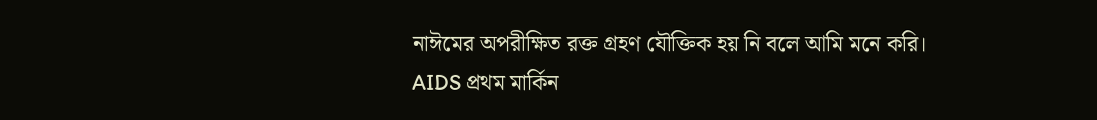নাঈমের অপরীক্ষিত রক্ত গ্রহণ যৌক্তিক হয় নি বলে আমি মনে করি।
AIDS প্রথম মার্কিন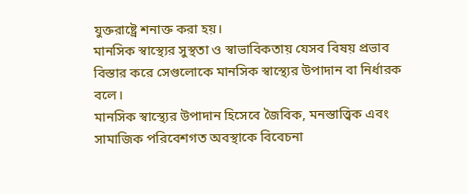যুক্তরাষ্ট্রে শনাক্ত করা হয়।
মানসিক স্বাস্থ্যের সুস্থতা ও স্বাভাবিকতায় যেসব বিষয় প্রভাব বিস্তার করে সেগুলোকে মানসিক স্বাস্থ্যের উপাদান বা নির্ধারক বলে।
মানসিক স্বাস্থ্যের উপাদান হিসেবে জৈবিক, মনস্তাত্ত্বিক এবং সামাজিক পরিবেশগত অবস্থাকে বিবেচনা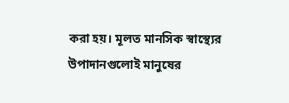করা হয়। মূলত মানসিক স্বাস্থ্যের উপাদানগুলোই মানুষের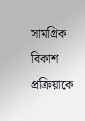সামগ্রিক বিকাশ প্রক্রিয়াকে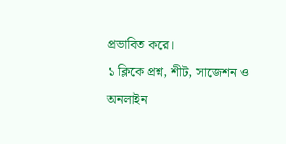প্রভাবিত করে।
১ ক্লিকে প্রশ্ন, শীট, সাজেশন ও
অনলাইন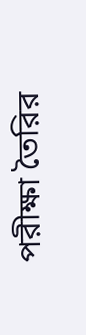পরীক্ষা তৈরির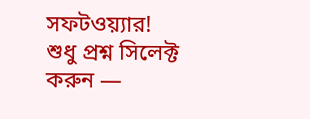সফটওয়্যার!
শুধু প্রশ্ন সিলেক্ট করুন —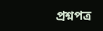প্রশ্নপত্র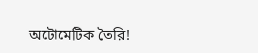অটোমেটিক তৈরি!